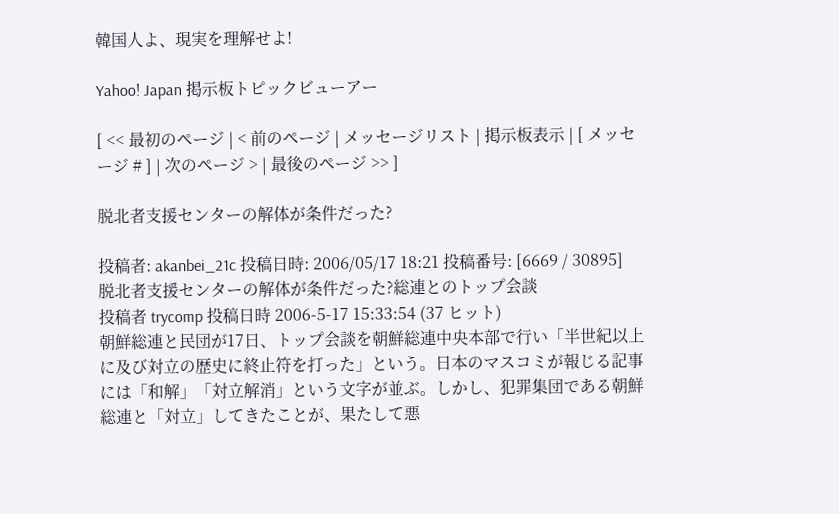韓国人よ、現実を理解せよ!

Yahoo! Japan 掲示板トピックビューアー

[ << 最初のページ | < 前のページ | メッセージリスト | 掲示板表示 | [ メッセージ # ] | 次のページ > | 最後のページ >> ]

脱北者支援センターの解体が条件だった?

投稿者: akanbei_21c 投稿日時: 2006/05/17 18:21 投稿番号: [6669 / 30895]
脱北者支援センターの解体が条件だった?総連とのトップ会談
投稿者 trycomp 投稿日時 2006-5-17 15:33:54 (37 ヒット)
朝鮮総連と民団が17日、トップ会談を朝鮮総連中央本部で行い「半世紀以上に及び対立の歴史に終止符を打った」という。日本のマスコミが報じる記事には「和解」「対立解消」という文字が並ぶ。しかし、犯罪集団である朝鮮総連と「対立」してきたことが、果たして悪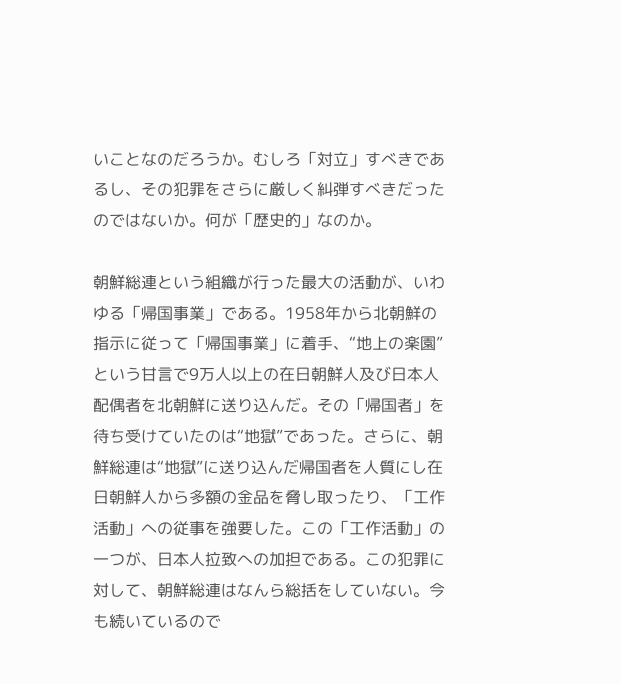いことなのだろうか。むしろ「対立」すべきであるし、その犯罪をさらに厳しく糾弾すべきだったのではないか。何が「歴史的」なのか。

朝鮮総連という組織が行った最大の活動が、いわゆる「帰国事業」である。1958年から北朝鮮の指示に従って「帰国事業」に着手、“地上の楽園”という甘言で9万人以上の在日朝鮮人及び日本人配偶者を北朝鮮に送り込んだ。その「帰国者」を待ち受けていたのは“地獄”であった。さらに、朝鮮総連は“地獄”に送り込んだ帰国者を人質にし在日朝鮮人から多額の金品を脅し取ったり、「工作活動」への従事を強要した。この「工作活動」の一つが、日本人拉致への加担である。この犯罪に対して、朝鮮総連はなんら総括をしていない。今も続いているので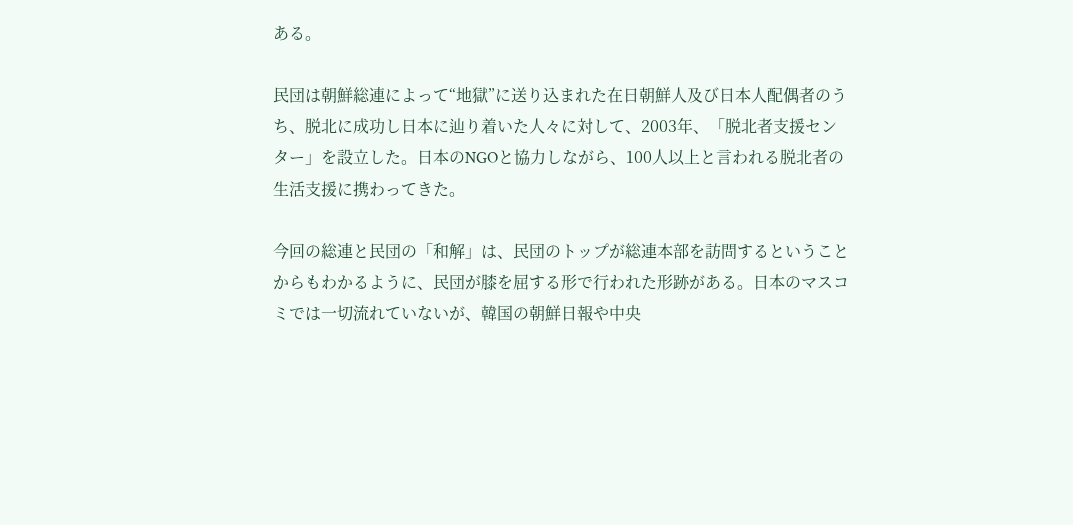ある。

民団は朝鮮総連によって“地獄”に送り込まれた在日朝鮮人及び日本人配偶者のうち、脱北に成功し日本に辿り着いた人々に対して、2003年、「脱北者支援センター」を設立した。日本のNGOと協力しながら、100人以上と言われる脱北者の生活支援に携わってきた。

今回の総連と民団の「和解」は、民団のトップが総連本部を訪問するということからもわかるように、民団が膝を屈する形で行われた形跡がある。日本のマスコミでは一切流れていないが、韓国の朝鮮日報や中央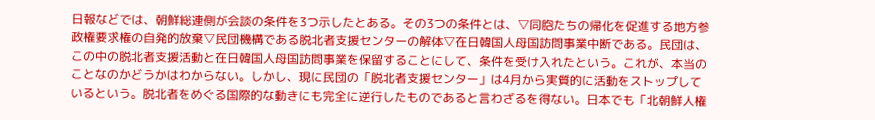日報などでは、朝鮮総連側が会談の条件を3つ示したとある。その3つの条件とは、▽同胞たちの帰化を促進する地方参政権要求権の自発的放棄▽民団機構である脱北者支援センターの解体▽在日韓国人母国訪問事業中断である。民団は、この中の脱北者支援活動と在日韓国人母国訪問事業を保留することにして、条件を受け入れたという。これが、本当のことなのかどうかはわからない。しかし、現に民団の「脱北者支援センター」は4月から実質的に活動をストップしているという。脱北者をめぐる国際的な動きにも完全に逆行したものであると言わざるを得ない。日本でも「北朝鮮人権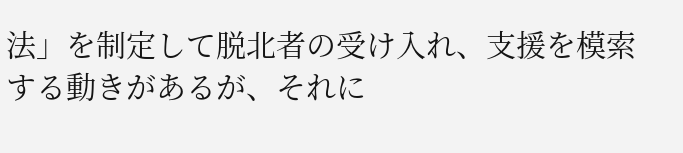法」を制定して脱北者の受け入れ、支援を模索する動きがあるが、それに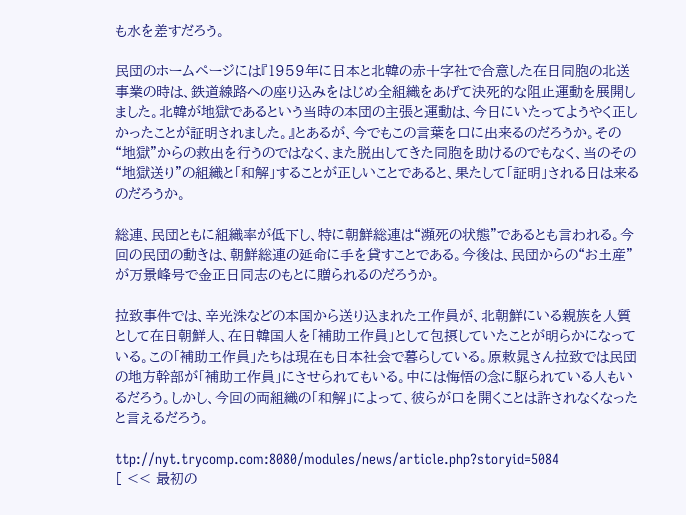も水を差すだろう。

民団のホームページには『1959年に日本と北韓の赤十字社で合意した在日同胞の北送事業の時は、鉄道線路への座り込みをはじめ全組織をあげて決死的な阻止運動を展開しました。北韓が地獄であるという当時の本団の主張と運動は、今日にいたってようやく正しかったことが証明されました。』とあるが、今でもこの言葉を口に出来るのだろうか。その“地獄”からの救出を行うのではなく、また脱出してきた同胞を助けるのでもなく、当のその“地獄送り”の組織と「和解」することが正しいことであると、果たして「証明」される日は来るのだろうか。

総連、民団ともに組織率が低下し、特に朝鮮総連は“瀕死の状態”であるとも言われる。今回の民団の動きは、朝鮮総連の延命に手を貸すことである。今後は、民団からの“お土産”が万景峰号で金正日同志のもとに贈られるのだろうか。

拉致事件では、辛光洙などの本国から送り込まれた工作員が、北朝鮮にいる親族を人質として在日朝鮮人、在日韓国人を「補助工作員」として包摂していたことが明らかになっている。この「補助工作員」たちは現在も日本社会で暮らしている。原敕晁さん拉致では民団の地方幹部が「補助工作員」にさせられてもいる。中には悔悟の念に駆られている人もいるだろう。しかし、今回の両組織の「和解」によって、彼らが口を開くことは許されなくなったと言えるだろう。

ttp://nyt.trycomp.com:8080/modules/news/article.php?storyid=5084
[ << 最初の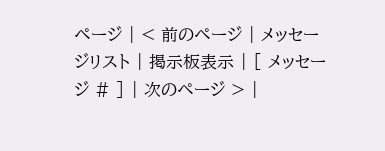ページ | < 前のページ | メッセージリスト | 掲示板表示 | [ メッセージ # ] | 次のページ > |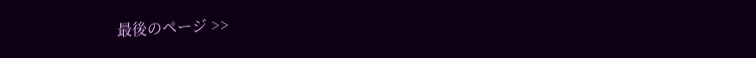最後のページ >>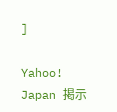]

Yahoo! Japan 掲示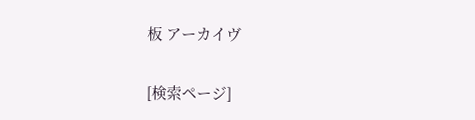板 アーカイヴ

[検索ページ]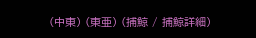(中東) (東亜) (捕鯨 / 捕鯨詳細)